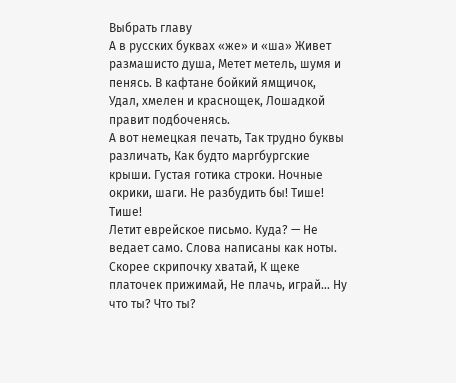Выбрать главу
А в русских буквах «же» и «ша» Живет размашисто душа, Метет метель, шумя и пенясь. В кафтане бойкий ямщичок, Удал, хмелен и краснощек, Лошадкой правит подбоченясь.
А вот немецкая печать, Так трудно буквы различать, Как будто маргбургские крыши. Густая готика строки. Ночные окрики, шаги. Не разбудить бы! Тише! Тише!
Летит еврейское письмо. Куда? — Не ведает само. Слова написаны как ноты. Скорее скрипочку хватай, К щеке платочек прижимай, Не плачь, играй… Ну что ты? Что ты?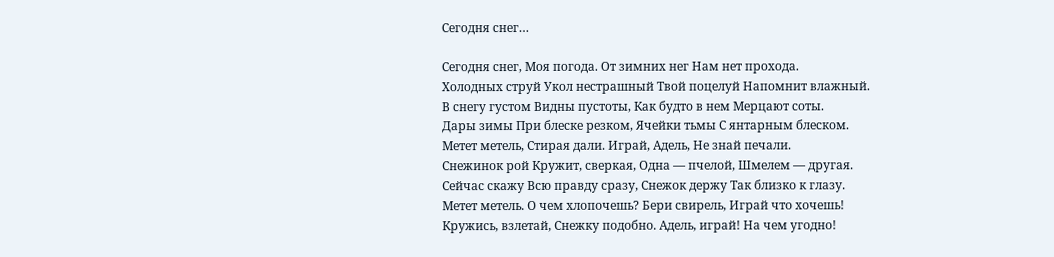Сегодня снег…

Сегодня снег, Моя погода. От зимних нег Нам нет прохода.
Холодных струй Укол нестрашный Твой поцелуй Напомнит влажный.
В снегу густом Видны пустоты, Как будто в нем Мерцают соты.
Дары зимы При блеске резком, Ячейки тьмы С янтарным блеском.
Метет метель, Стирая дали. Играй, Адель, Не знай печали.
Снежинок рой Кружит, сверкая, Одна — пчелой, Шмелем — другая.
Сейчас скажу Всю правду сразу, Снежок держу Так близко к глазу.
Метет метель. О чем хлопочешь? Бери свирель, Играй что хочешь!
Кружись, взлетай, Снежку подобно. Адель, играй! На чем угодно!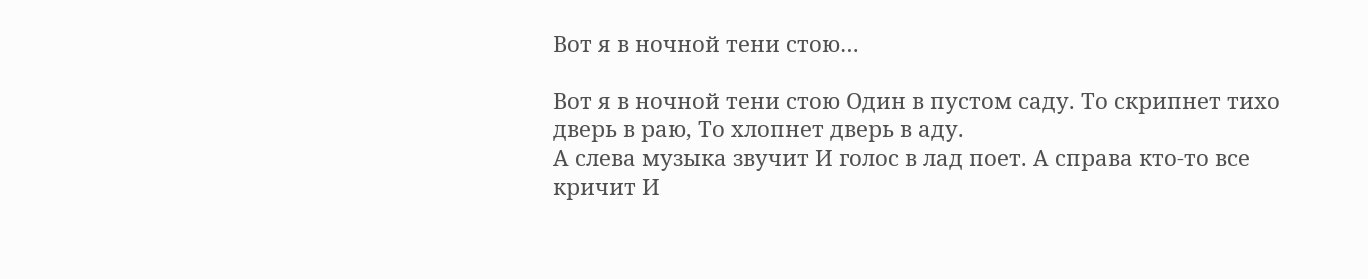Вот я в ночной тени стою…

Вот я в ночной тени стою Один в пустом саду. То скрипнет тихо дверь в раю, То хлопнет дверь в аду.
А слева музыка звучит И голос в лад поет. А справа кто-то все кричит И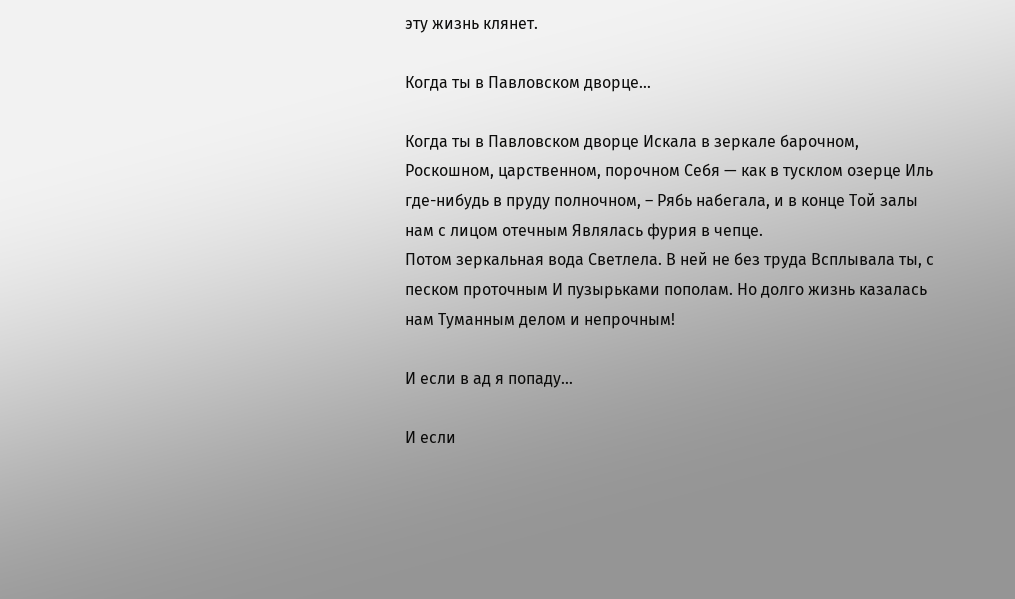эту жизнь клянет.

Когда ты в Павловском дворце…

Когда ты в Павловском дворце Искала в зеркале барочном, Роскошном, царственном, порочном Себя — как в тусклом озерце Иль где-нибудь в пруду полночном, – Рябь набегала, и в конце Той залы нам с лицом отечным Являлась фурия в чепце.
Потом зеркальная вода Светлела. В ней не без труда Всплывала ты, с песком проточным И пузырьками пополам. Но долго жизнь казалась нам Туманным делом и непрочным!

И если в ад я попаду…

И если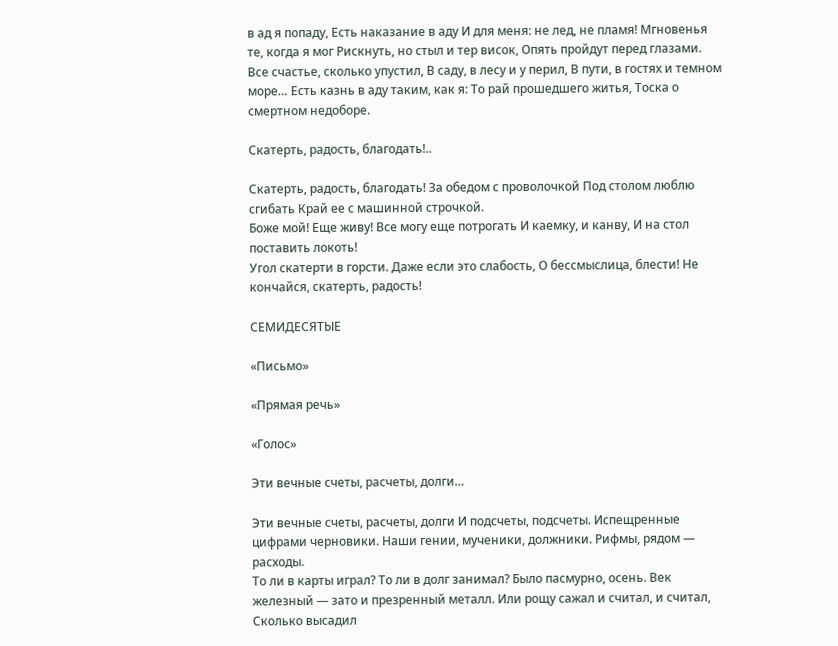в ад я попаду, Есть наказание в аду И для меня: не лед, не пламя! Мгновенья те, когда я мог Рискнуть, но стыл и тер висок, Опять пройдут перед глазами.
Все счастье, сколько упустил, В саду, в лесу и у перил, В пути, в гостях и темном море… Есть казнь в аду таким, как я: То рай прошедшего житья, Тоска о смертном недоборе.

Скатерть, радость, благодать!..

Скатерть, радость, благодать! За обедом с проволочкой Под столом люблю сгибать Край ее с машинной строчкой.
Боже мой! Еще живу! Все могу еще потрогать И каемку, и канву, И на стол поставить локоть!
Угол скатерти в горсти. Даже если это слабость, О бессмыслица, блести! Не кончайся, скатерть, радость!

СЕМИДЕСЯТЫЕ

«Письмо»

«Прямая речь»

«Голос»

Эти вечные счеты, расчеты, долги…

Эти вечные счеты, расчеты, долги И подсчеты, подсчеты. Испещренные цифрами черновики. Наши гении, мученики, должники. Рифмы, рядом — расходы.
То ли в карты играл? То ли в долг занимал? Было пасмурно, осень. Век железный — зато и презренный металл. Или рощу сажал и считал, и считал, Сколько высадил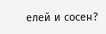елей и сосен?